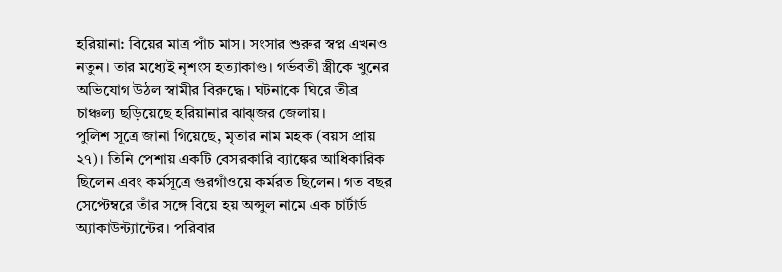হরিয়ানা: বিয়ের মাত্র পাঁচ মাস। সংসার শুরুর স্বপ্ন এখনও নতুন। তার মধ্যেই নৃশংস হত্যাকাণ্ড। গর্ভবতী স্ত্রীকে খুনের অভিযোগ উঠল স্বামীর বিরুদ্ধে। ঘটনাকে ঘিরে তীব্র চাঞ্চল্য ছড়িয়েছে হরিয়ানার ঝাঝ্জর জেলায়।
পুলিশ সূত্রে জানা গিয়েছে, মৃতার নাম মহক (বয়স প্রায় ২৭)। তিনি পেশায় একটি বেসরকারি ব্যাঙ্কের আধিকারিক ছিলেন এবং কর্মসূত্রে গুরগাঁওয়ে কর্মরত ছিলেন। গত বছর সেপ্টেম্বরে তাঁর সঙ্গে বিয়ে হয় অন্সুল নামে এক চার্টার্ড অ্যাকাউন্ট্যান্টের। পরিবার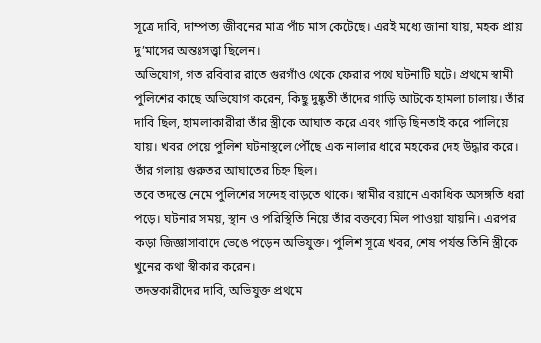সূত্রে দাবি, দাম্পত্য জীবনের মাত্র পাঁচ মাস কেটেছে। এরই মধ্যে জানা যায়, মহক প্রায় দু’মাসের অন্তঃসত্ত্বা ছিলেন।
অভিযোগ, গত রবিবার রাতে গুরগাঁও থেকে ফেরার পথে ঘটনাটি ঘটে। প্রথমে স্বামী পুলিশের কাছে অভিযোগ করেন, কিছু দুষ্কৃতী তাঁদের গাড়ি আটকে হামলা চালায়। তাঁর দাবি ছিল, হামলাকারীরা তাঁর স্ত্রীকে আঘাত করে এবং গাড়ি ছিনতাই করে পালিয়ে যায়। খবর পেয়ে পুলিশ ঘটনাস্থলে পৌঁছে এক নালার ধারে মহকের দেহ উদ্ধার করে। তাঁর গলায় গুরুতর আঘাতের চিহ্ন ছিল।
তবে তদন্তে নেমে পুলিশের সন্দেহ বাড়তে থাকে। স্বামীর বয়ানে একাধিক অসঙ্গতি ধরা পড়ে। ঘটনার সময়, স্থান ও পরিস্থিতি নিয়ে তাঁর বক্তব্যে মিল পাওয়া যায়নি। এরপর কড়া জিজ্ঞাসাবাদে ভেঙে পড়েন অভিযুক্ত। পুলিশ সূত্রে খবর, শেষ পর্যন্ত তিনি স্ত্রীকে খুনের কথা স্বীকার করেন।
তদন্তকারীদের দাবি, অভিযুক্ত প্রথমে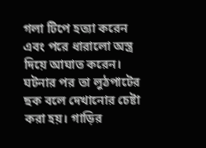গলা টিপে হত্যা করেন এবং পরে ধারালো অস্ত্র দিয়ে আঘাত করেন। ঘটনার পর তা লুঠপাটের ছক বলে দেখানোর চেষ্টা করা হয়। গাড়ির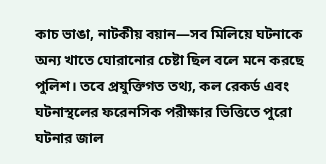কাচ ভাঙা, নাটকীয় বয়ান—সব মিলিয়ে ঘটনাকে অন্য খাতে ঘোরানোর চেষ্টা ছিল বলে মনে করছে পুলিশ। তবে প্রযুক্তিগত তথ্য, কল রেকর্ড এবং ঘটনাস্থলের ফরেনসিক পরীক্ষার ভিত্তিতে পুরো ঘটনার জাল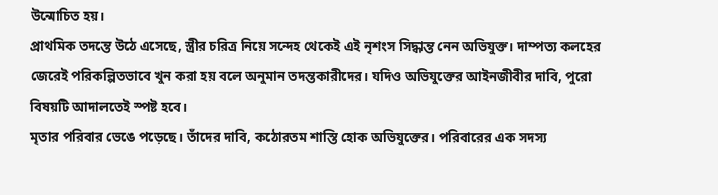উন্মোচিত হয়।
প্রাথমিক তদন্তে উঠে এসেছে, স্ত্রীর চরিত্র নিয়ে সন্দেহ থেকেই এই নৃশংস সিদ্ধান্ত নেন অভিযুক্ত। দাম্পত্য কলহের জেরেই পরিকল্পিতভাবে খুন করা হয় বলে অনুমান তদন্তকারীদের। যদিও অভিযুক্তের আইনজীবীর দাবি, পুরো বিষয়টি আদালতেই স্পষ্ট হবে।
মৃতার পরিবার ভেঙে পড়েছে। তাঁদের দাবি, কঠোরতম শাস্তি হোক অভিযুক্তের। পরিবারের এক সদস্য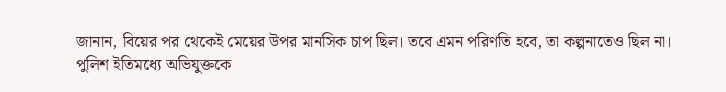জানান, বিয়ের পর থেকেই মেয়ের উপর মানসিক চাপ ছিল। তবে এমন পরিণতি হবে, তা কল্পনাতেও ছিল না।
পুলিশ ইতিমধ্যে অভিযুক্তকে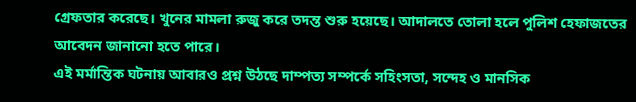গ্রেফতার করেছে। খুনের মামলা রুজু করে তদন্ত শুরু হয়েছে। আদালতে তোলা হলে পুলিশ হেফাজতের আবেদন জানানো হতে পারে।
এই মর্মান্তিক ঘটনায় আবারও প্রশ্ন উঠছে দাম্পত্য সম্পর্কে সহিংসতা, সন্দেহ ও মানসিক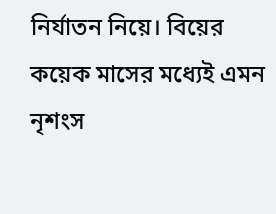নির্যাতন নিয়ে। বিয়ের কয়েক মাসের মধ্যেই এমন নৃশংস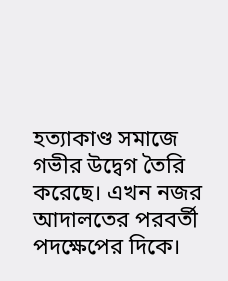হত্যাকাণ্ড সমাজে গভীর উদ্বেগ তৈরি করেছে। এখন নজর আদালতের পরবর্তী পদক্ষেপের দিকে।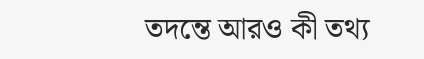তদন্তে আরও কী তথ্য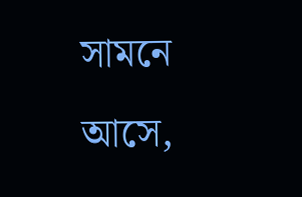সামনে আসে,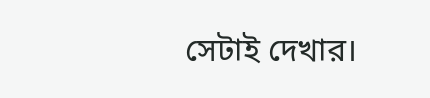সেটাই দেখার।